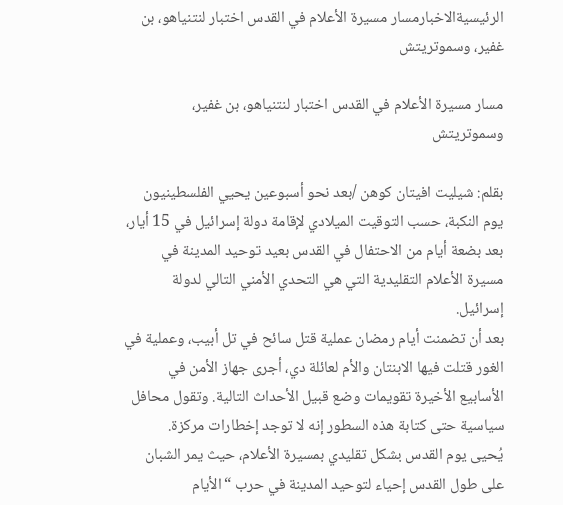الرئيسيةالاخبارمسار مسيرة الأعلام في القدس اختبار لنتنياهو، بن غفير، وسموتريتش

مسار مسيرة الأعلام في القدس اختبار لنتنياهو، بن غفير، وسموتريتش

بقلم: شيليت افيتان كوهن /بعد نحو أسبوعين يحيي الفلسطينيون يوم النكبة، حسب التوقيت الميلادي لإقامة دولة إسرائيل في 15 أيار، بعد بضعة أيام من الاحتفال في القدس بعيد توحيد المدينة في مسيرة الأعلام التقليدية التي هي التحدي الأمني التالي لدولة إسرائيل.
بعد أن تضمنت أيام رمضان عملية قتل سائح في تل أبيب، وعملية في الغور قتلت فيها الابنتان والأم لعائلة دي، أجرى جهاز الأمن في الأسابيع الأخيرة تقويمات وضع قبيل الأحداث التالية. وتقول محافل سياسية حتى كتابة هذه السطور إنه لا توجد إخطارات مركزة.
يُحيى يوم القدس بشكل تقليدي بمسيرة الأعلام، حيث يمر الشبان على طول القدس إحياء لتوحيد المدينة في حرب “الأيام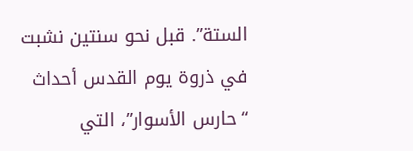الستة”. قبل نحو سنتين نشبت في ذروة يوم القدس أحداث “حارس الأسوار”، التي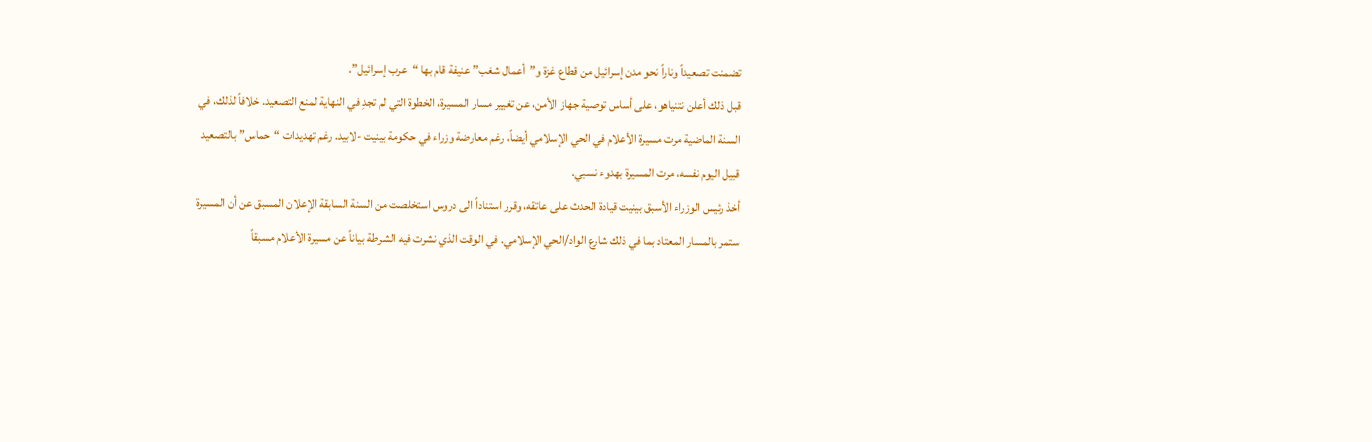تضمنت تصعيداً وناراً نحو مدن إسرائيل من قطاع غزة و”أعمال شغب” عنيفة قام بها “عرب إسرائيل”.
قبل ذلك أعلن نتنياهو، على أساس توصية جهاز الأمن، عن تغيير مسار المسيرة، الخطوة التي لم تجدِ في النهاية لمنع التصعيد. خلافاً لذلك، في السنة الماضية مرت مسيرة الأعلام في الحي الإسلامي أيضاً، رغم معارضة وزراء في حكومة بينيت -لابيد. رغم تهديدات “حماس” بالتصعيد قبيل اليوم نفسه، مرت المسيرة بهدوء نسبي.
أخذ رئيس الوزراء الأسبق بينيت قيادة الحدث على عاتقه، وقرر استناداً الى دروس استخلصت من السنة السابقة الإعلان المسبق عن أن المسيرة ستمر بالمسار المعتاد بما في ذلك شارع الواد/الحي الإسلامي. في الوقت الذي نشرت فيه الشرطة بياناً عن مسيرة الأعلام مسبقاً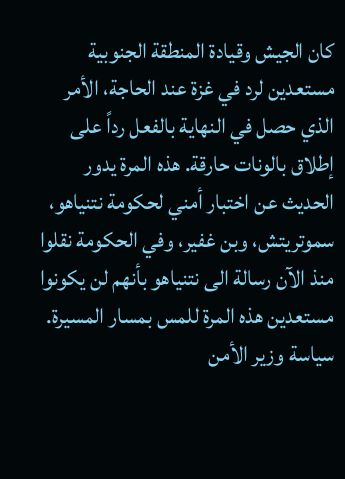كان الجيش وقيادة المنطقة الجنوبية مستعدين لرد في غزة عند الحاجة، الأمر الذي حصل في النهاية بالفعل رداً على إطلاق بالونات حارقة. هذه المرة يدور الحديث عن اختبار أمني لحكومة نتنياهو، سموتريتش، وبن غفير، وفي الحكومة نقلوا منذ الآن رسالة الى نتنياهو بأنهم لن يكونوا مستعدين هذه المرة للمس بمسار المسيرة.
سياسة وزير الأمن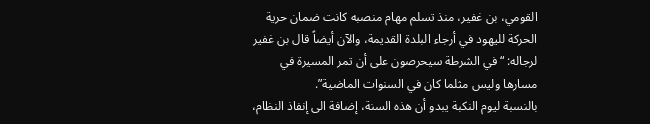القومي، بن غفير، منذ تسلم مهام منصبه كانت ضمان حرية الحركة لليهود في أرجاء البلدة القديمة، والآن أيضاً قال بن غفير لرجاله: “في الشرطة سيحرصون على أن تمر المسيرة في مسارها وليس مثلما كان في السنوات الماضية”.
بالنسبة ليوم النكبة يبدو أن هذه السنة، إضافة الى إنفاذ النظام،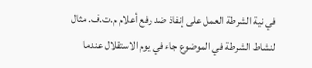في نية الشرطة العمل على إنفاذ ضد رفع أعلام م.ت.ف. مثال لنشاط الشرطة في الموضوع جاء في يوم الاستقلال عندما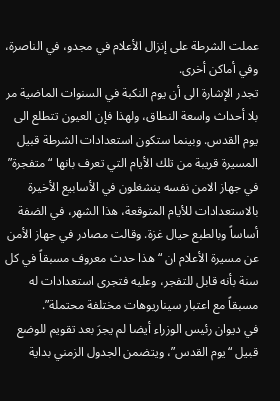عملت الشرطة على إنزال الأعلام في مجدو، في الناصرة، وفي أماكن أخرى.
تجدر الإشارة الى أن يوم النكبة في السنوات الماضية مر بلا أحداث واسعة النطاق، ولهذا فإن العيون تتطلع الى يوم القدس. وبينما ستكون استعدادات الشرطة قبيل المسيرة قريبة من تلك الأيام التي تعرف بانها “متفجرة” في جهاز الامن نفسه ينشغلون في الأسابيع الأخيرة بالاستعدادات للأيام المتوقعة، هذا الشهر، في الضفة أساساً وبالطبع حيال غزة. وقالت مصادر في جهاز الأمن عن مسيرة الأعلام ان “هذا حدث معروف مسبقاً في كل سنة بأنه قابل للتفجر، وعليه فتجرى استعدادات له مسبقاً مع اعتبار سيناريوهات مختلفة محتملة”.
في ديوان رئيس الوزراء أيضا لم يجرَ بعد تقويم للوضع قبيل “يوم القدس”، ويتضمن الجدول الزمني بداية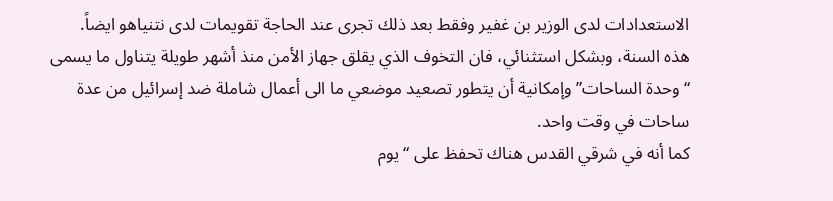الاستعدادات لدى الوزير بن غفير وفقط بعد ذلك تجرى عند الحاجة تقويمات لدى نتنياهو ايضاً.
هذه السنة، وبشكل استثنائي، فان التخوف الذي يقلق جهاز الأمن منذ أشهر طويلة يتناول ما يسمى “وحدة الساحات” وإمكانية أن يتطور تصعيد موضعي ما الى أعمال شاملة ضد إسرائيل من عدة ساحات في وقت واحد.
كما أنه في شرقي القدس هناك تحفظ على “يوم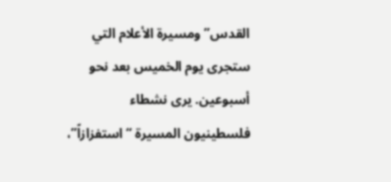القدس” ومسيرة الأعلام التي ستجرى يوم الخميس بعد نحو أسبوعين. يرى نشطاء فلسطينيون المسيرة “استفزازاً”،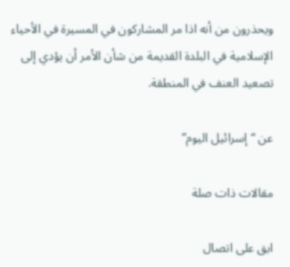ويحذرون من أنه اذا مر المشاركون في المسيرة في الأحياء الإسلامية في البلدة القديمة من شأن الأمر أن يؤدي إلى تصعيد العنف في المنطقة.

عن “إسرائيل اليوم”

مقالات ذات صلة

ابق على اتصال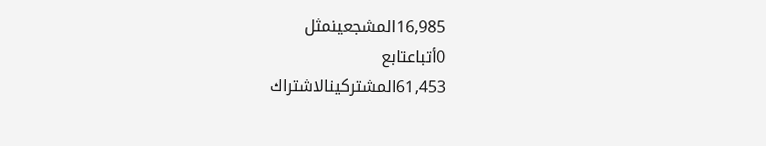16,985المشجعينمثل
0أتباعتابع
61,453المشتركينالاشتراك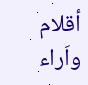أقلام واَراء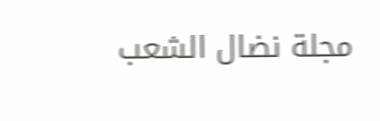مجلة نضال الشعب